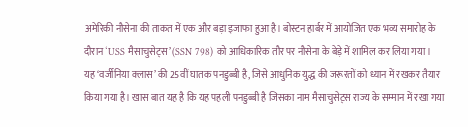अमेरिकी नौसेना की ताकत में एक और बड़ा इजाफा हुआ है। बोस्टन हार्बर में आयोजित एक भव्य समारोह के दौरान ‘USS मैसाचुसेट्स’ (SSN 798) को आधिकारिक तौर पर नौसेना के बेड़े में शामिल कर लिया गया।
यह ‘वर्जीनिया क्लास’ की 25वीं घातक पनडुब्बी है, जिसे आधुनिक युद्ध की जरूरतों को ध्यान में रखकर तैयार किया गया है। खास बात यह है कि यह पहली पनडुब्बी है जिसका नाम मैसाचुसेट्स राज्य के सम्मान में रखा गया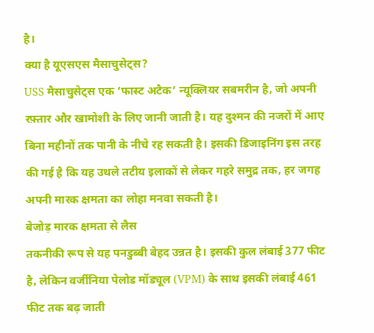है।
क्या है यूएसएस मैसाचुसेट्स?
USS मैसाचुसेट्स एक ‘फास्ट अटैक’ न्यूक्लियर सबमरीन है, जो अपनी रफ़्तार और खामोशी के लिए जानी जाती है। यह दुश्मन की नजरों में आए बिना महीनों तक पानी के नीचे रह सकती है। इसकी डिजाइनिंग इस तरह की गई है कि यह उथले तटीय इलाकों से लेकर गहरे समुद्र तक, हर जगह अपनी मारक क्षमता का लोहा मनवा सकती है।
बेजोड़ मारक क्षमता से लैस
तकनीकी रूप से यह पनडुब्बी बेहद उन्नत है। इसकी कुल लंबाई 377 फीट है, लेकिन वर्जीनिया पेलोड मॉड्यूल (VPM) के साथ इसकी लंबाई 461 फीट तक बढ़ जाती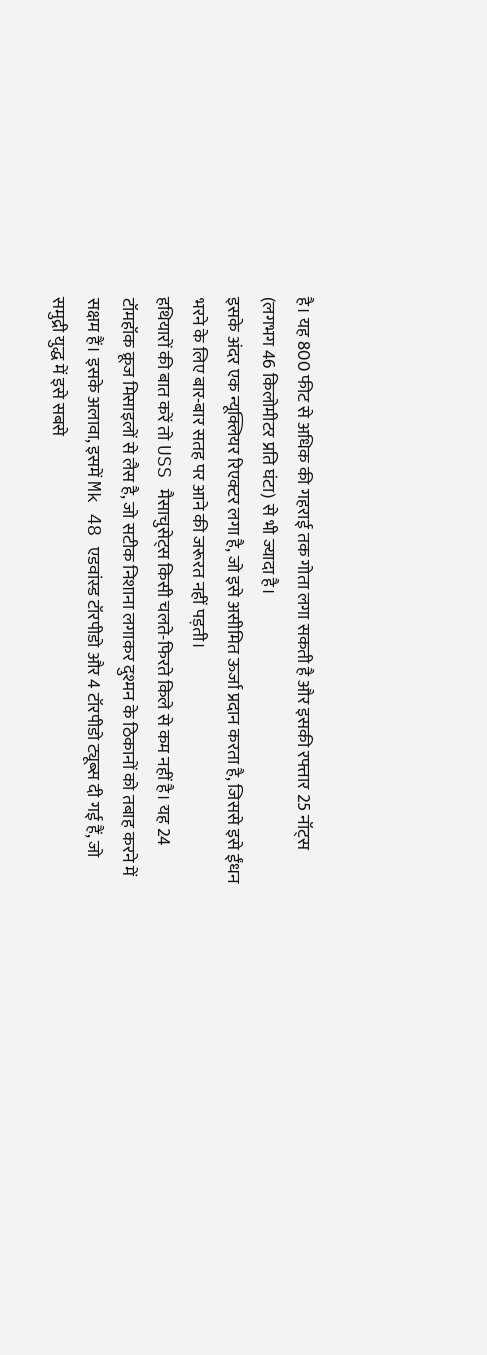है। यह 800 फीट से अधिक की गहराई तक गोता लगा सकती है और इसकी रफ्तार 25 नॉट्स (लगभग 46 किलोमीटर प्रति घंटा) से भी ज्यादा है।
इसके अंदर एक न्यूक्लियर रिएक्टर लगा है, जो इसे असीमित ऊर्जा प्रदान करता है, जिससे इसे ईंधन भरने के लिए बार-बार सतह पर आने की जरूरत नहीं पड़ती।
हथियारों की बात करें तो USS मैसाचुसेट्स किसी चलते-फिरते किले से कम नहीं है। यह 24 टॉमहॉक क्रूज मिसाइलों से लैस है, जो सटीक निशाना लगाकर दुश्मन के ठिकानों को तबाह करने में सक्षम हैं। इसके अलावा, इसमें Mk 48 एडवांस्ड टॉरपीडो और 4 टॉरपीडो ट्यूब्स दी गई हैं, जो समुद्री युद्ध में इसे सबसे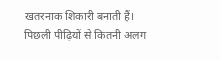खतरनाक शिकारी बनाती हैं।
पिछली पीढ़ियों से कितनी अलग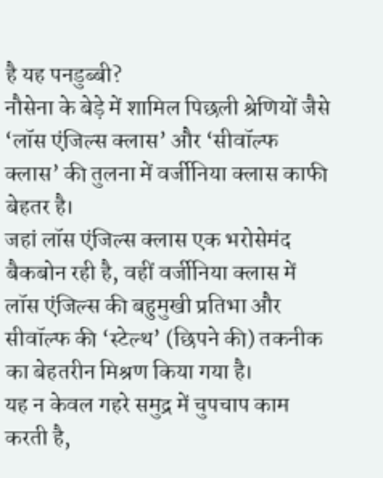है यह पनडुब्बी?
नौसेना के बेड़े में शामिल पिछली श्रेणियों जैसे ‘लॉस एंजिल्स क्लास’ और ‘सीवॉल्फ क्लास’ की तुलना में वर्जीनिया क्लास काफी बेहतर है।
जहां लॉस एंजिल्स क्लास एक भरोसेमंद बैकबोन रही है, वहीं वर्जीनिया क्लास में लॉस एंजिल्स की बहुमुखी प्रतिभा और सीवॉल्फ की ‘स्टेल्थ’ (छिपने की) तकनीक का बेहतरीन मिश्रण किया गया है।
यह न केवल गहरे समुद्र में चुपचाप काम करती है,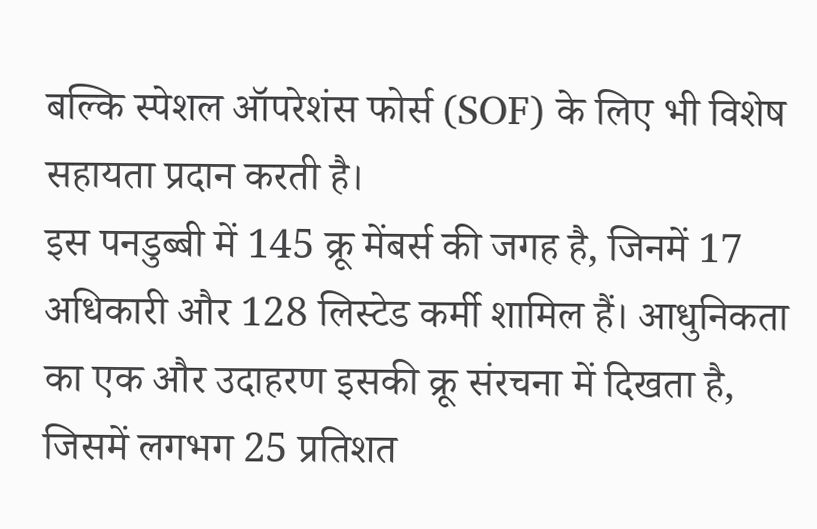बल्कि स्पेशल ऑपरेशंस फोर्स (SOF) के लिए भी विशेष सहायता प्रदान करती है।
इस पनडुब्बी में 145 क्रू मेंबर्स की जगह है, जिनमें 17 अधिकारी और 128 लिस्टेड कर्मी शामिल हैं। आधुनिकता का एक और उदाहरण इसकी क्रू संरचना में दिखता है, जिसमें लगभग 25 प्रतिशत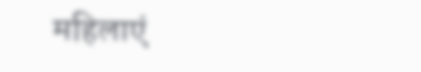महिलाएं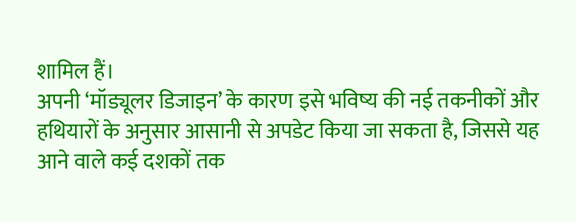शामिल हैं।
अपनी ‘मॉड्यूलर डिजाइन’ के कारण इसे भविष्य की नई तकनीकों और हथियारों के अनुसार आसानी से अपडेट किया जा सकता है, जिससे यह आने वाले कई दशकों तक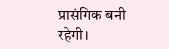प्रासंगिक बनी रहेगी।